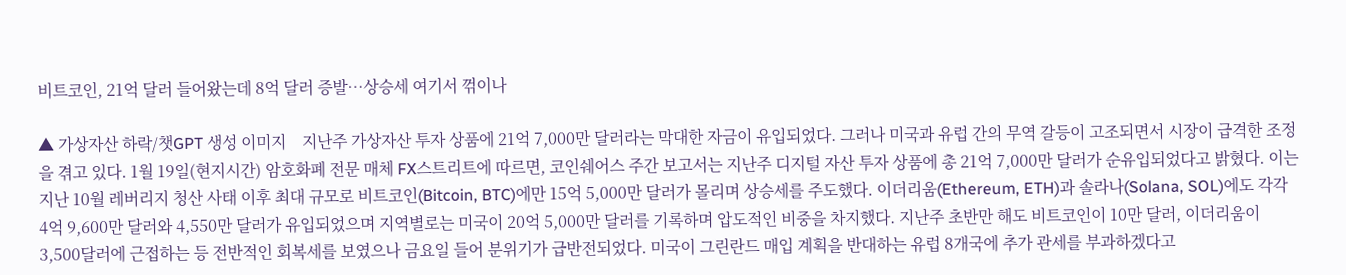비트코인, 21억 달러 들어왔는데 8억 달러 증발…상승세 여기서 꺾이나

▲ 가상자산 하락/챗GPT 생성 이미지    지난주 가상자산 투자 상품에 21억 7,000만 달러라는 막대한 자금이 유입되었다. 그러나 미국과 유럽 간의 무역 갈등이 고조되면서 시장이 급격한 조정을 겪고 있다. 1월 19일(현지시간) 암호화폐 전문 매체 FX스트리트에 따르면, 코인쉐어스 주간 보고서는 지난주 디지털 자산 투자 상품에 총 21억 7,000만 달러가 순유입되었다고 밝혔다. 이는 지난 10월 레버리지 청산 사태 이후 최대 규모로 비트코인(Bitcoin, BTC)에만 15억 5,000만 달러가 몰리며 상승세를 주도했다. 이더리움(Ethereum, ETH)과 솔라나(Solana, SOL)에도 각각 4억 9,600만 달러와 4,550만 달러가 유입되었으며 지역별로는 미국이 20억 5,000만 달러를 기록하며 압도적인 비중을 차지했다. 지난주 초반만 해도 비트코인이 10만 달러, 이더리움이 3,500달러에 근접하는 등 전반적인 회복세를 보였으나 금요일 들어 분위기가 급반전되었다. 미국이 그린란드 매입 계획을 반대하는 유럽 8개국에 추가 관세를 부과하겠다고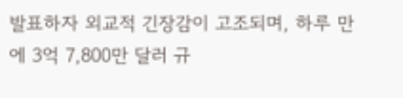발표하자 외교적 긴장감이 고조되며, 하루 만에 3억 7,800만 달러 규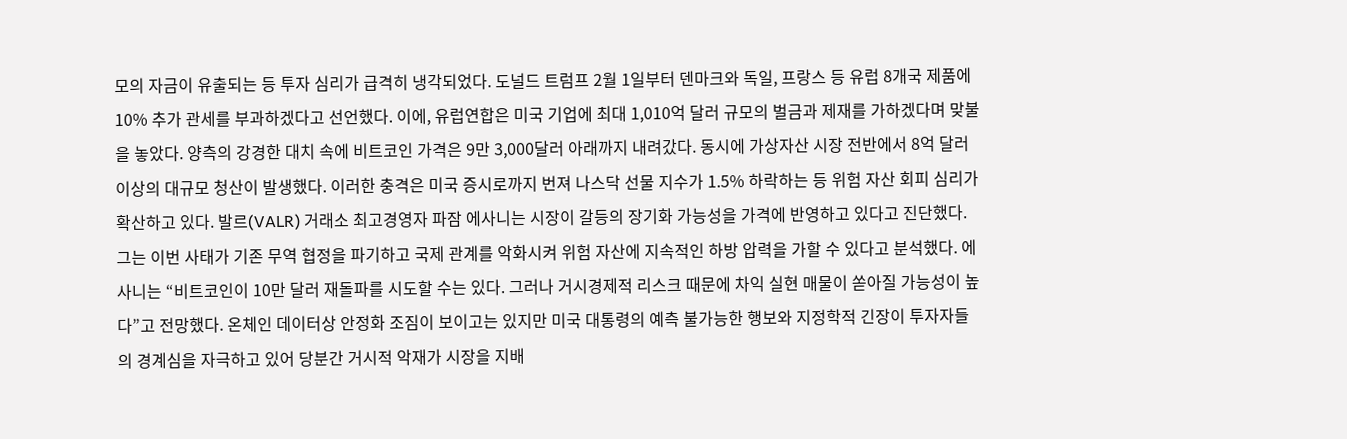모의 자금이 유출되는 등 투자 심리가 급격히 냉각되었다. 도널드 트럼프 2월 1일부터 덴마크와 독일, 프랑스 등 유럽 8개국 제품에 10% 추가 관세를 부과하겠다고 선언했다. 이에, 유럽연합은 미국 기업에 최대 1,010억 달러 규모의 벌금과 제재를 가하겠다며 맞불을 놓았다. 양측의 강경한 대치 속에 비트코인 가격은 9만 3,000달러 아래까지 내려갔다. 동시에 가상자산 시장 전반에서 8억 달러 이상의 대규모 청산이 발생했다. 이러한 충격은 미국 증시로까지 번져 나스닥 선물 지수가 1.5% 하락하는 등 위험 자산 회피 심리가 확산하고 있다. 발르(VALR) 거래소 최고경영자 파잠 에사니는 시장이 갈등의 장기화 가능성을 가격에 반영하고 있다고 진단했다. 그는 이번 사태가 기존 무역 협정을 파기하고 국제 관계를 악화시켜 위험 자산에 지속적인 하방 압력을 가할 수 있다고 분석했다. 에사니는 “비트코인이 10만 달러 재돌파를 시도할 수는 있다. 그러나 거시경제적 리스크 때문에 차익 실현 매물이 쏟아질 가능성이 높다”고 전망했다. 온체인 데이터상 안정화 조짐이 보이고는 있지만 미국 대통령의 예측 불가능한 행보와 지정학적 긴장이 투자자들의 경계심을 자극하고 있어 당분간 거시적 악재가 시장을 지배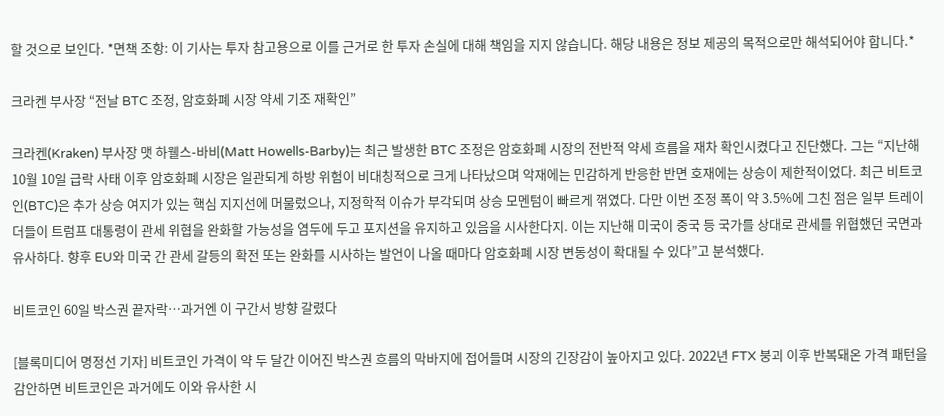할 것으로 보인다. *면책 조항: 이 기사는 투자 참고용으로 이를 근거로 한 투자 손실에 대해 책임을 지지 않습니다. 해당 내용은 정보 제공의 목적으로만 해석되어야 합니다.*

크라켄 부사장 “전날 BTC 조정, 암호화폐 시장 약세 기조 재확인”

크라켄(Kraken) 부사장 맷 하웰스-바비(Matt Howells-Barby)는 최근 발생한 BTC 조정은 암호화폐 시장의 전반적 약세 흐름을 재차 확인시켰다고 진단했다. 그는 “지난해 10월 10일 급락 사태 이후 암호화폐 시장은 일관되게 하방 위험이 비대칭적으로 크게 나타났으며 악재에는 민감하게 반응한 반면 호재에는 상승이 제한적이었다. 최근 비트코인(BTC)은 추가 상승 여지가 있는 핵심 지지선에 머물렀으나, 지정학적 이슈가 부각되며 상승 모멘텀이 빠르게 꺾였다. 다만 이번 조정 폭이 약 3.5%에 그친 점은 일부 트레이더들이 트럼프 대통령이 관세 위협을 완화할 가능성을 염두에 두고 포지션을 유지하고 있음을 시사한다지. 이는 지난해 미국이 중국 등 국가를 상대로 관세를 위협했던 국면과 유사하다. 향후 EU와 미국 간 관세 갈등의 확전 또는 완화를 시사하는 발언이 나올 때마다 암호화폐 시장 변동성이 확대될 수 있다”고 분석했다.

비트코인 60일 박스권 끝자락…과거엔 이 구간서 방향 갈렸다

[블록미디어 명정선 기자] 비트코인 가격이 약 두 달간 이어진 박스권 흐름의 막바지에 접어들며 시장의 긴장감이 높아지고 있다. 2022년 FTX 붕괴 이후 반복돼온 가격 패턴을 감안하면 비트코인은 과거에도 이와 유사한 시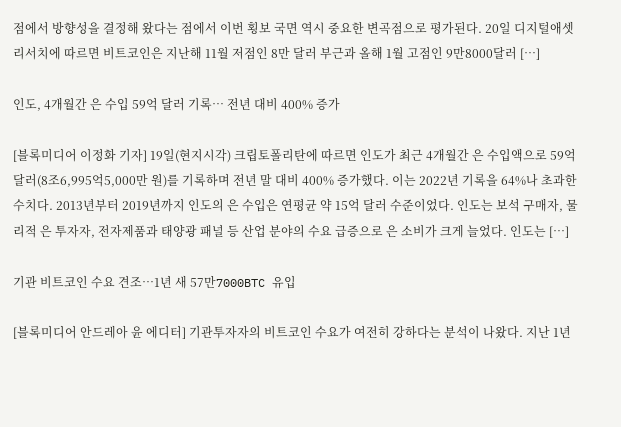점에서 방향성을 결정해 왔다는 점에서 이번 횡보 국면 역시 중요한 변곡점으로 평가된다. 20일 디지털애셋리서치에 따르면 비트코인은 지난해 11월 저점인 8만 달러 부근과 올해 1월 고점인 9만8000달러 […]

인도, 4개월간 은 수입 59억 달러 기록… 전년 대비 400% 증가

[블록미디어 이정화 기자] 19일(현지시각) 크립토폴리탄에 따르면 인도가 최근 4개월간 은 수입액으로 59억 달러(8조6,995억5,000만 원)를 기록하며 전년 말 대비 400% 증가했다. 이는 2022년 기록을 64%나 초과한 수치다. 2013년부터 2019년까지 인도의 은 수입은 연평균 약 15억 달러 수준이었다. 인도는 보석 구매자, 물리적 은 투자자, 전자제품과 태양광 패널 등 산업 분야의 수요 급증으로 은 소비가 크게 늘었다. 인도는 […]

기관 비트코인 수요 견조…1년 새 57만7000BTC 유입

[블록미디어 안드레아 윤 에디터] 기관투자자의 비트코인 수요가 여전히 강하다는 분석이 나왔다. 지난 1년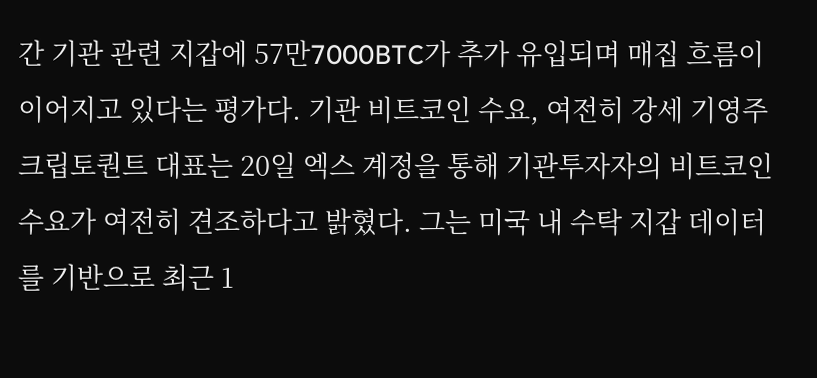간 기관 관련 지갑에 57만7000BTC가 추가 유입되며 매집 흐름이 이어지고 있다는 평가다. 기관 비트코인 수요, 여전히 강세 기영주 크립토퀀트 대표는 20일 엑스 계정을 통해 기관투자자의 비트코인 수요가 여전히 견조하다고 밝혔다. 그는 미국 내 수탁 지갑 데이터를 기반으로 최근 1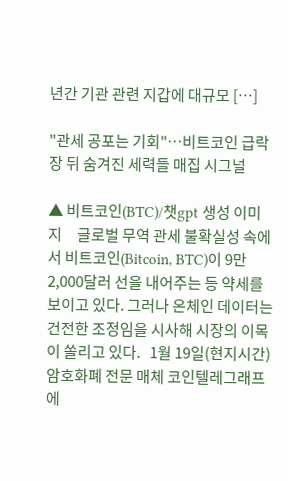년간 기관 관련 지갑에 대규모 […]

"관세 공포는 기회"…비트코인 급락장 뒤 숨겨진 세력들 매집 시그널

▲ 비트코인(BTC)/챗gpt 생성 이미지     글로벌 무역 관세 불확실성 속에서 비트코인(Bitcoin, BTC)이 9만 2,000달러 선을 내어주는 등 약세를 보이고 있다. 그러나 온체인 데이터는 건전한 조정임을 시사해 시장의 이목이 쏠리고 있다.   1월 19일(현지시간) 암호화폐 전문 매체 코인텔레그래프에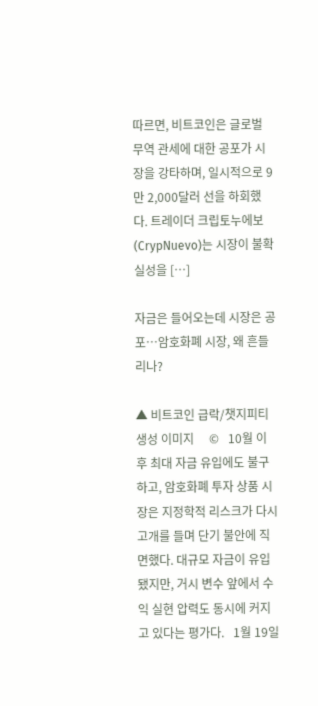따르면, 비트코인은 글로벌 무역 관세에 대한 공포가 시장을 강타하며, 일시적으로 9만 2,000달러 선을 하회했다. 트레이더 크립토누에보(CrypNuevo)는 시장이 불확실성을 […]

자금은 들어오는데 시장은 공포…암호화폐 시장, 왜 흔들리나?

▲ 비트코인 급락/챗지피티 생성 이미지     ©   10월 이후 최대 자금 유입에도 불구하고, 암호화폐 투자 상품 시장은 지정학적 리스크가 다시 고개를 들며 단기 불안에 직면했다. 대규모 자금이 유입됐지만, 거시 변수 앞에서 수익 실현 압력도 동시에 커지고 있다는 평가다.   1월 19일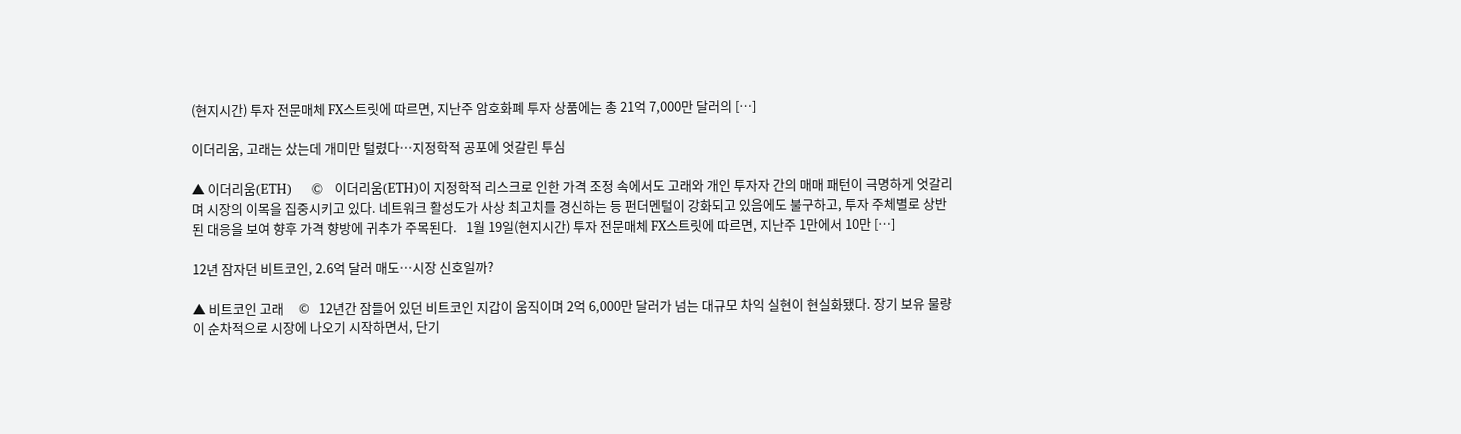(현지시간) 투자 전문매체 FX스트릿에 따르면, 지난주 암호화폐 투자 상품에는 총 21억 7,000만 달러의 […]

이더리움, 고래는 샀는데 개미만 털렸다…지정학적 공포에 엇갈린 투심

▲ 이더리움(ETH)     ©   이더리움(ETH)이 지정학적 리스크로 인한 가격 조정 속에서도 고래와 개인 투자자 간의 매매 패턴이 극명하게 엇갈리며 시장의 이목을 집중시키고 있다. 네트워크 활성도가 사상 최고치를 경신하는 등 펀더멘털이 강화되고 있음에도 불구하고, 투자 주체별로 상반된 대응을 보여 향후 가격 향방에 귀추가 주목된다.   1월 19일(현지시간) 투자 전문매체 FX스트릿에 따르면, 지난주 1만에서 10만 […]

12년 잠자던 비트코인, 2.6억 달러 매도…시장 신호일까?

▲ 비트코인 고래     ©   12년간 잠들어 있던 비트코인 지갑이 움직이며 2억 6,000만 달러가 넘는 대규모 차익 실현이 현실화됐다. 장기 보유 물량이 순차적으로 시장에 나오기 시작하면서, 단기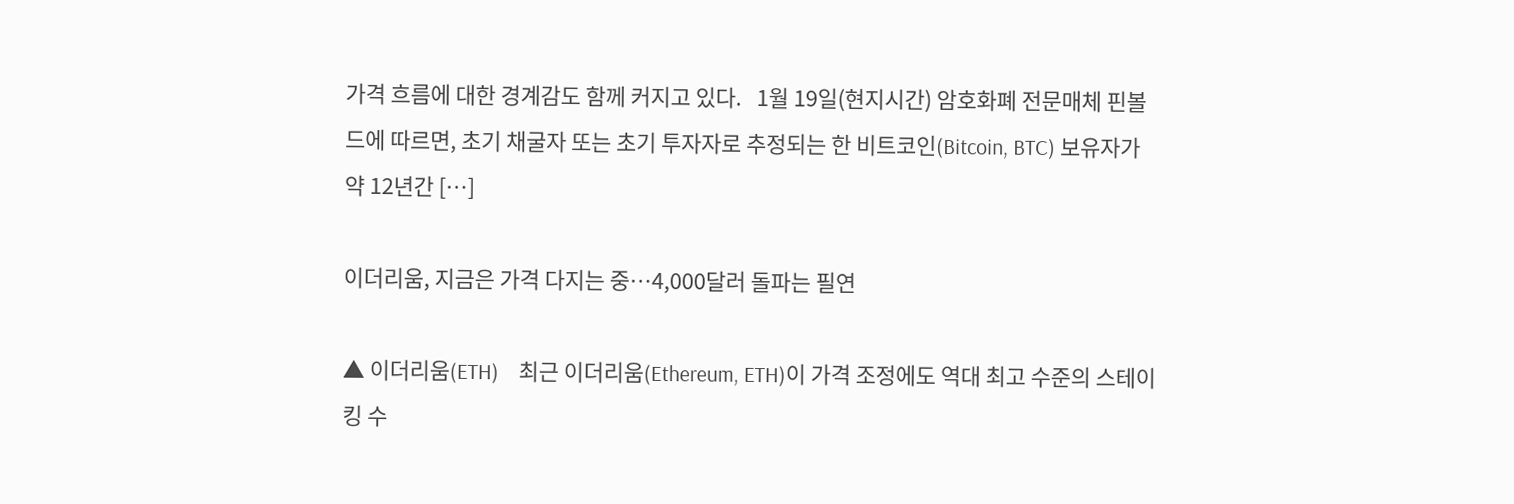가격 흐름에 대한 경계감도 함께 커지고 있다.   1월 19일(현지시간) 암호화폐 전문매체 핀볼드에 따르면, 초기 채굴자 또는 초기 투자자로 추정되는 한 비트코인(Bitcoin, BTC) 보유자가 약 12년간 […]

이더리움, 지금은 가격 다지는 중…4,000달러 돌파는 필연

▲ 이더리움(ETH)    최근 이더리움(Ethereum, ETH)이 가격 조정에도 역대 최고 수준의 스테이킹 수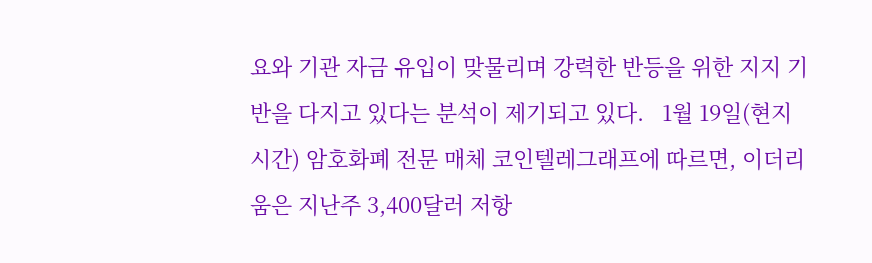요와 기관 자금 유입이 맞물리며 강력한 반등을 위한 지지 기반을 다지고 있다는 분석이 제기되고 있다.   1월 19일(현지시간) 암호화폐 전문 매체 코인텔레그래프에 따르면, 이더리움은 지난주 3,400달러 저항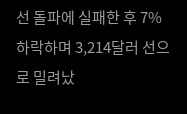선 돌파에 실패한 후 7% 하락하며 3,214달러 선으로 밀려났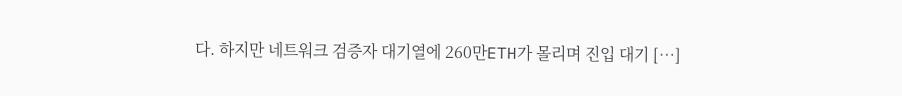다. 하지만 네트워크 검증자 대기열에 260만ETH가 몰리며 진입 대기 […]